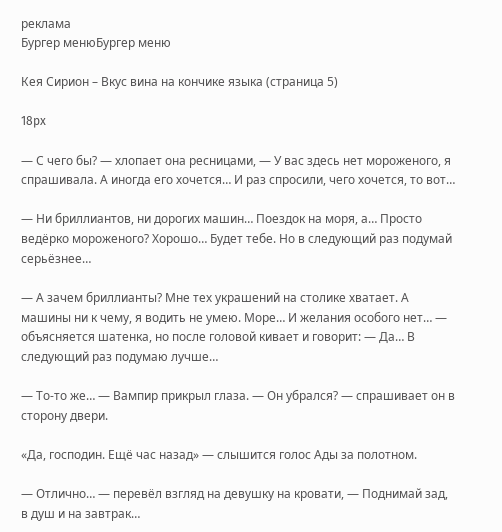реклама
Бургер менюБургер меню

Кея Сирион – Вкус вина на кончике языка (страница 5)

18px

— С чего бы? — хлопает она ресницами, — У вас здесь нет мороженого, я спрашивала. А иногда его хочется… И раз спросили, чего хочется, то вот…

— Ни бриллиантов, ни дорогих машин… Поездок на моря, а… Просто ведёрко мороженого? Хорошо… Будет тебе. Но в следующий раз подумай серьёзнее…

— А зачем бриллианты? Мне тех украшений на столике хватает. А машины ни к чему, я водить не умею. Море… И желания особого нет… — объясняется шатенка, но после головой кивает и говорит: — Да… В следующий раз подумаю лучше…

— То-то же… — Вампир прикрыл глаза. — Он убрался? — спрашивает он в сторону двери.

«Да, господин. Ещё час назад» — слышится голос Ады за полотном.

— Отлично… — перевёл взгляд на девушку на кровати, — Поднимай зад, в душ и на завтрак…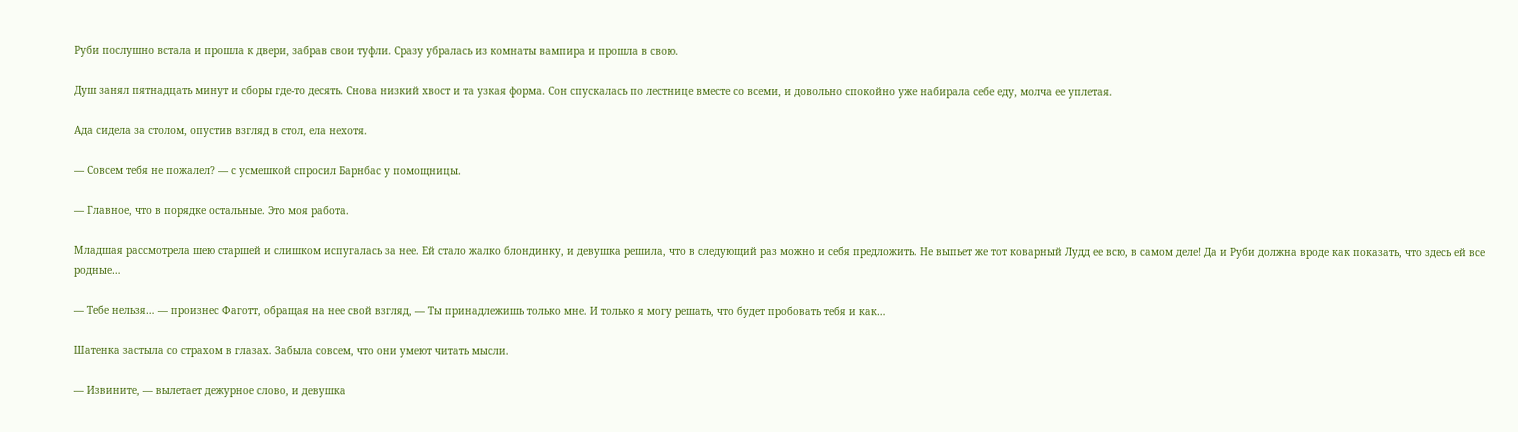Руби послушно встала и прошла к двери, забрав свои туфли. Сразу убралась из комнаты вампира и прошла в свою.

Душ занял пятнадцать минут и сборы где-то десять. Снова низкий хвост и та узкая форма. Сон спускалась по лестнице вместе со всеми, и довольно спокойно уже набирала себе еду, молча ее уплетая.

Ада сидела за столом, опустив взгляд в стол, ела нехотя.

— Совсем тебя не пожалел? — с усмешкой спросил Барнбас у помощницы.

— Главное, что в порядке остальные. Это моя работа.

Младшая рассмотрела шею старшей и слишком испугалась за нее. Ей стало жалко блондинку, и девушка решила, что в следующий раз можно и себя предложить. Не выпьет же тот коварный Лудд ее всю, в самом деле! Да и Руби должна вроде как показать, что здесь ей все родные…

— Тебе нельзя… — произнес Фаготт, обращая на нее свой взгляд, — Ты принадлежишь только мне. И только я могу решать, что будет пробовать тебя и как…

Шатенка застыла со страхом в глазах. Забыла совсем, что они умеют читать мысли.

— Извините, — вылетает дежурное слово, и девушка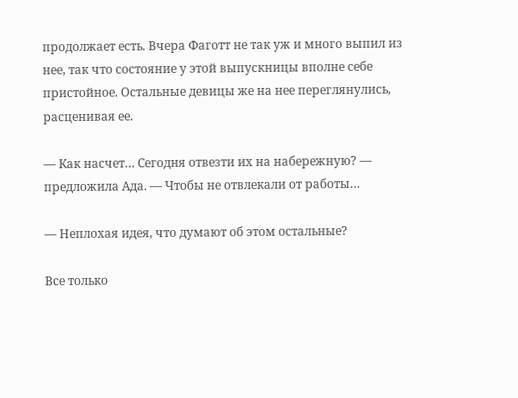продолжает есть. Вчера Фаготт не так уж и много выпил из нее, так что состояние у этой выпускницы вполне себе пристойное. Остальные девицы же на нее переглянулись, расценивая ее.

— Как насчет… Сегодня отвезти их на набережную? — предложила Ада. — Чтобы не отвлекали от работы…

— Неплохая идея, что думают об этом остальные?

Все только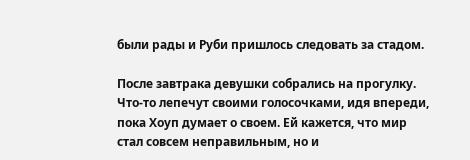были рады и Руби пришлось следовать за стадом.

После завтрака девушки собрались на прогулку. Что-то лепечут своими голосочками, идя впереди, пока Хоуп думает о своем. Ей кажется, что мир стал совсем неправильным, но и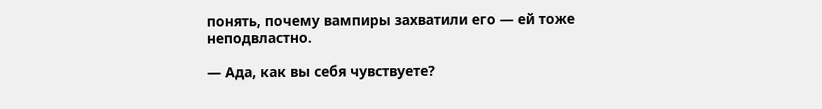понять, почему вампиры захватили его — ей тоже неподвластно.

— Ада, как вы себя чувствуете?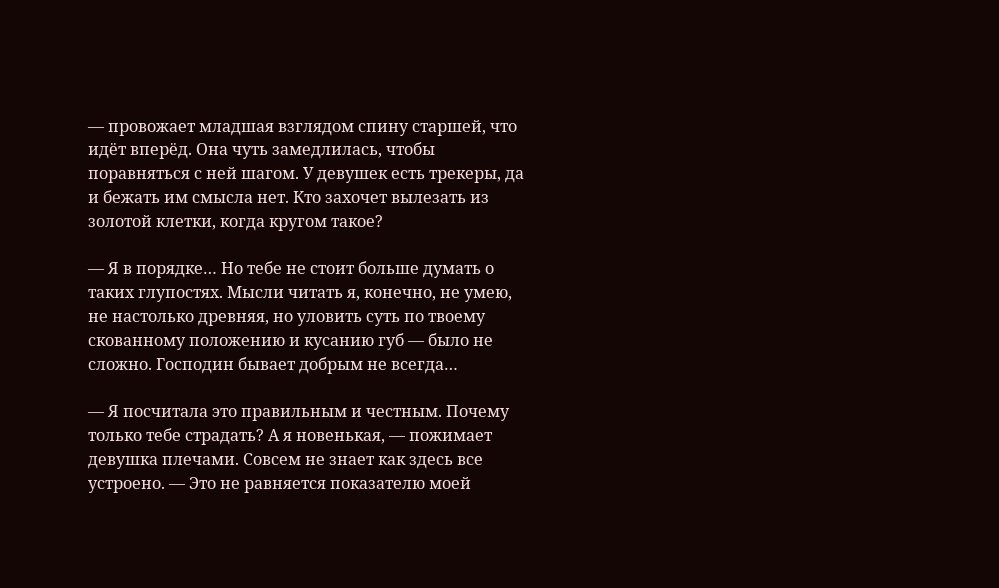— провожает младшая взглядом спину старшей, что идёт вперёд. Она чуть замедлилась, чтобы поравняться с ней шагом. У девушек есть трекеры, да и бежать им смысла нет. Кто захочет вылезать из золотой клетки, когда кругом такое?

— Я в порядке… Но тебе не стоит больше думать о таких глупостях. Мысли читать я, конечно, не умею, не настолько древняя, но уловить суть по твоему скованному положению и кусанию губ — было не сложно. Господин бывает добрым не всегда…

— Я посчитала это правильным и честным. Почему только тебе страдать? А я новенькая, — пожимает девушка плечами. Совсем не знает как здесь все устроено. — Это не равняется показателю моей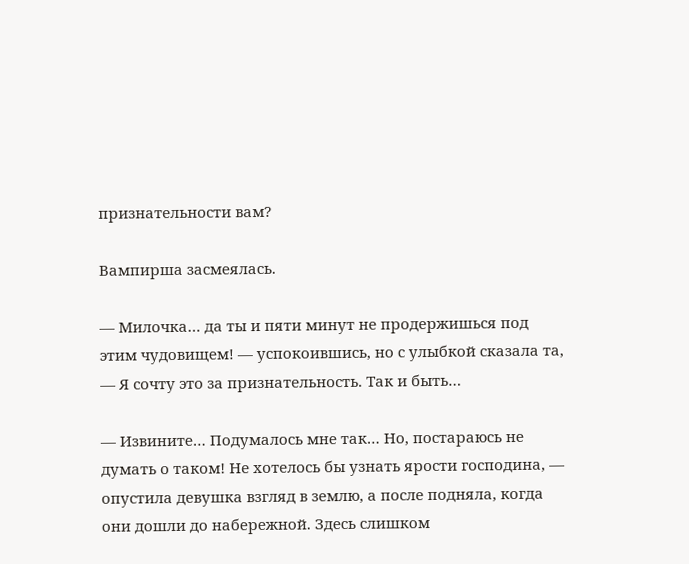признательности вам?

Вампирша засмеялась.

— Милочка… да ты и пяти минут не продержишься под этим чудовищем! — успокоившись, но с улыбкой сказала та, — Я сочту это за признательность. Так и быть…

— Извините… Подумалось мне так… Но, постараюсь не думать о таком! Не хотелось бы узнать ярости господина, — опустила девушка взгляд в землю, а после подняла, когда они дошли до набережной. Здесь слишком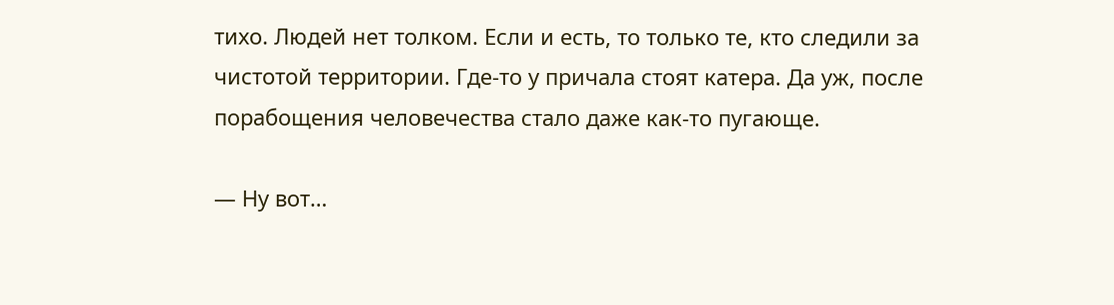тихо. Людей нет толком. Если и есть, то только те, кто следили за чистотой территории. Где-то у причала стоят катера. Да уж, после порабощения человечества стало даже как-то пугающе.

— Ну вот…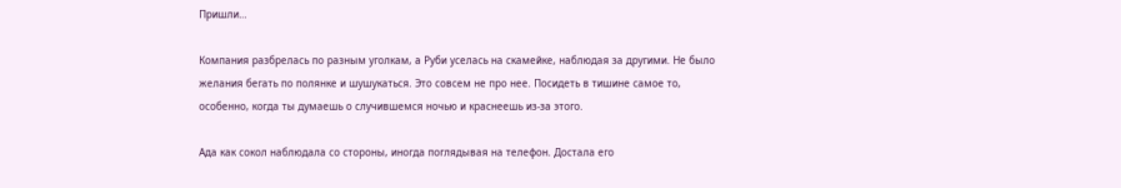Пришли…

Компания разбрелась по разным уголкам, а Руби уселась на скамейке, наблюдая за другими. Не было желания бегать по полянке и шушукаться. Это совсем не про нее. Посидеть в тишине самое то, особенно, когда ты думаешь о случившемся ночью и краснеешь из-за этого.

Ада как сокол наблюдала со стороны, иногда поглядывая на телефон. Достала его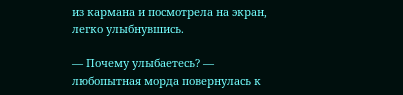из кармана и посмотрела на экран, легко улыбнувшись.

— Почему улыбаетесь? — любопытная морда повернулась к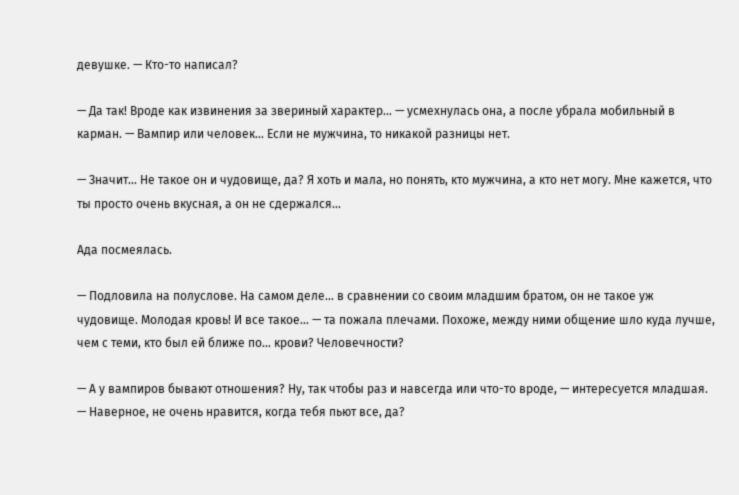девушке. — Кто-то написал?

— Да так! Вроде как извинения за звериный характер… — усмехнулась она, а после убрала мобильный в карман. — Вампир или человек… Если не мужчина, то никакой разницы нет.

— Значит… Не такое он и чудовище, да? Я хоть и мала, но понять, кто мужчина, а кто нет могу. Мне кажется, что ты просто очень вкусная, а он не сдержался…

Ада посмеялась.

— Подловила на полуслове. На самом деле… в сравнении со своим младшим братом, он не такое уж чудовище. Молодая кровь! И все такое… — та пожала плечами. Похоже, между ними общение шло куда лучше, чем с теми, кто был ей ближе по… крови? Человечности?

— А у вампиров бывают отношения? Ну, так чтобы раз и навсегда или что-то вроде, — интересуется младшая. — Наверное, не очень нравится, когда тебя пьют все, да?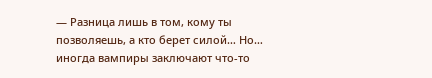— Разница лишь в том, кому ты позволяешь, а кто берет силой… Но… иногда вампиры заключают что-то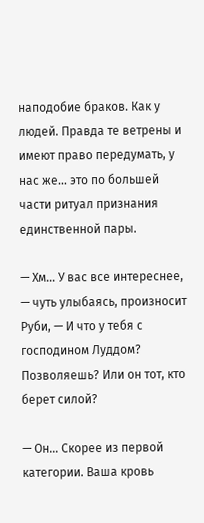наподобие браков. Как у людей. Правда те ветрены и имеют право передумать, у нас же… это по большей части ритуал признания единственной пары.

— Хм… У вас все интереснее, — чуть улыбаясь, произносит Руби, — И что у тебя с господином Луддом? Позволяешь? Или он тот, кто берет силой?

— Он… Скорее из первой категории. Ваша кровь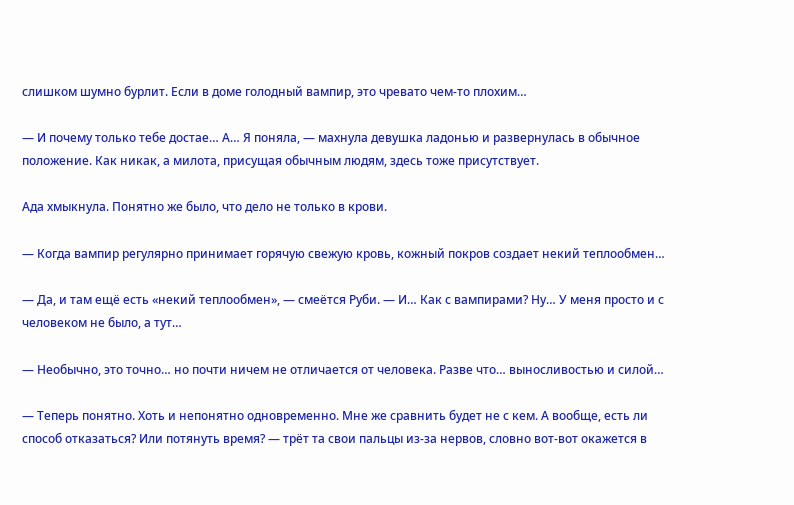слишком шумно бурлит. Если в доме голодный вампир, это чревато чем-то плохим…

— И почему только тебе достае… А… Я поняла, — махнула девушка ладонью и развернулась в обычное положение. Как никак, а милота, присущая обычным людям, здесь тоже присутствует.

Ада хмыкнула. Понятно же было, что дело не только в крови.

— Когда вампир регулярно принимает горячую свежую кровь, кожный покров создает некий теплообмен…

— Да, и там ещё есть «некий теплообмен», — смеётся Руби. — И… Как с вампирами? Ну… У меня просто и с человеком не было, а тут…

— Необычно, это точно… но почти ничем не отличается от человека. Разве что… выносливостью и силой…

— Теперь понятно. Хоть и непонятно одновременно. Мне же сравнить будет не с кем. А вообще, есть ли способ отказаться? Или потянуть время? — трёт та свои пальцы из-за нервов, словно вот-вот окажется в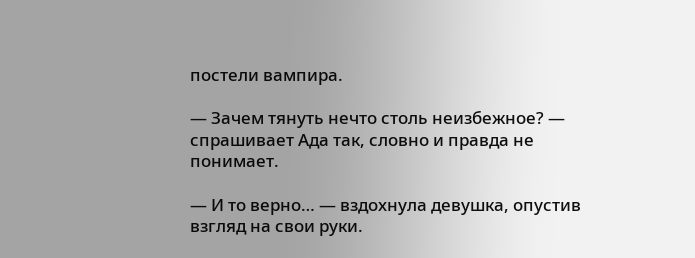постели вампира.

— Зачем тянуть нечто столь неизбежное? — спрашивает Ада так, словно и правда не понимает.

— И то верно… — вздохнула девушка, опустив взгляд на свои руки.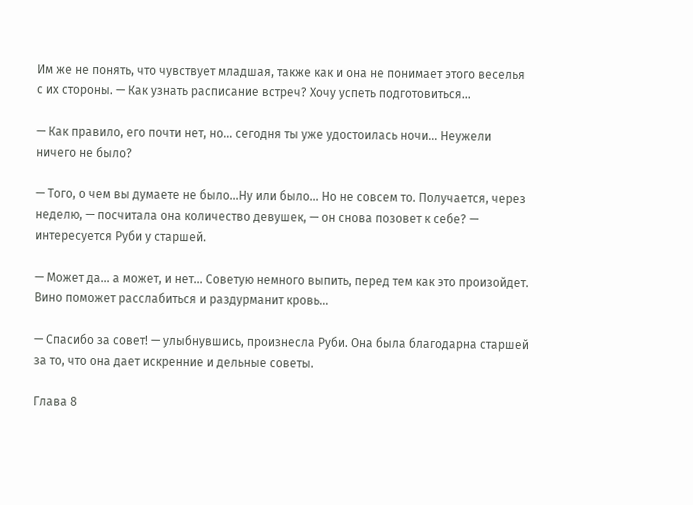Им же не понять, что чувствует младшая, также как и она не понимает этого веселья с их стороны. — Как узнать расписание встреч? Хочу успеть подготовиться…

— Как правило, его почти нет, но… сегодня ты уже удостоилась ночи… Неужели ничего не было?

— Того, о чем вы думаете не было…Ну или было… Но не совсем то. Получается, через неделю, — посчитала она количество девушек, — он снова позовет к себе? — интересуется Руби у старшей.

— Может да… а может, и нет… Советую немного выпить, перед тем как это произойдет. Вино поможет расслабиться и раздурманит кровь…

— Спасибо за совет! — улыбнувшись, произнесла Руби. Она была благодарна старшей за то, что она дает искренние и дельные советы.

Глава 8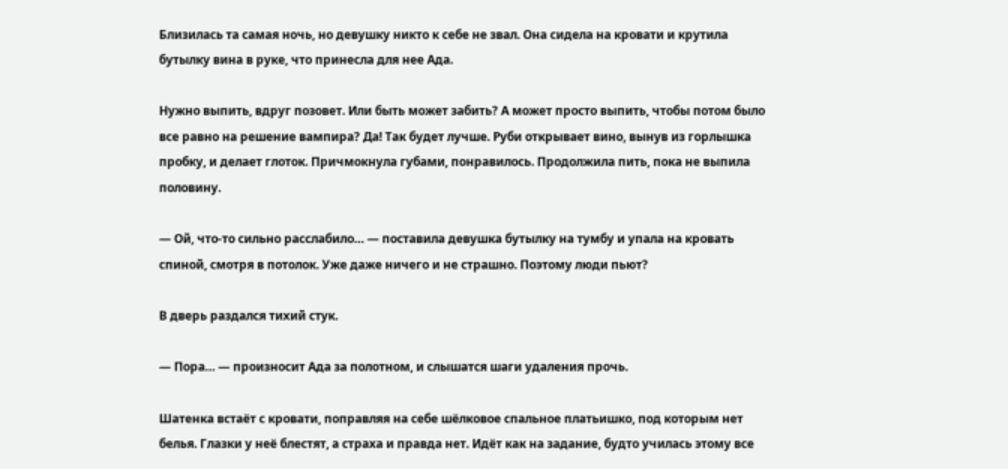Близилась та самая ночь, но девушку никто к себе не звал. Она сидела на кровати и крутила бутылку вина в руке, что принесла для нее Ада.

Нужно выпить, вдруг позовет. Или быть может забить? А может просто выпить, чтобы потом было все равно на решение вампира? Да! Так будет лучше. Руби открывает вино, вынув из горлышка пробку, и делает глоток. Причмокнула губами, понравилось. Продолжила пить, пока не выпила половину.

— Ой, что-то сильно расслабило… — поставила девушка бутылку на тумбу и упала на кровать спиной, смотря в потолок. Уже даже ничего и не страшно. Поэтому люди пьют?

В дверь раздался тихий стук.

— Пора… — произносит Ада за полотном, и слышатся шаги удаления прочь.

Шатенка встаёт с кровати, поправляя на себе шёлковое спальное платьишко, под которым нет белья. Глазки у неё блестят, а страха и правда нет. Идёт как на задание, будто училась этому все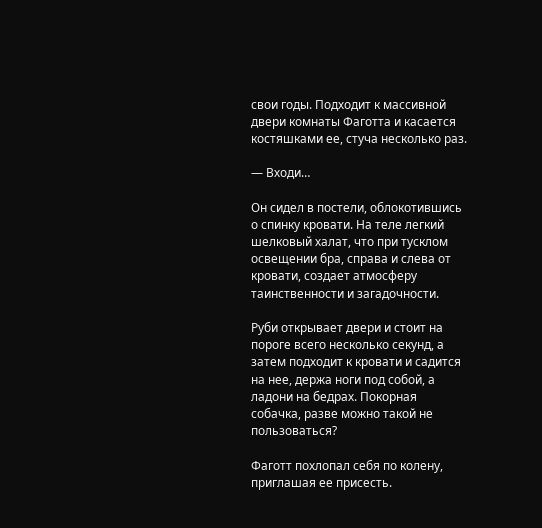свои годы. Подходит к массивной двери комнаты Фаготта и касается костяшками ее, стуча несколько раз.

— Входи…

Он сидел в постели, облокотившись о спинку кровати. На теле легкий шелковый халат, что при тусклом освещении бра, справа и слева от кровати, создает атмосферу таинственности и загадочности.

Руби открывает двери и стоит на пороге всего несколько секунд, а затем подходит к кровати и садится на нее, держа ноги под собой, а ладони на бедрах. Покорная собачка, разве можно такой не пользоваться?

Фаготт похлопал себя по колену, приглашая ее присесть.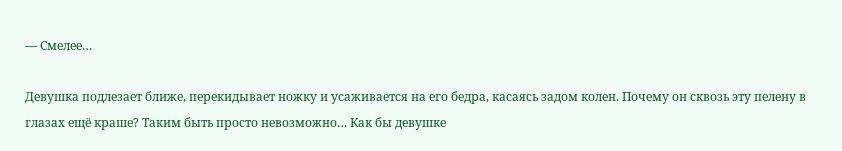— Смелее…

Девушка подлезает ближе, перекидывает ножку и усаживается на его бедра, касаясь задом колен. Почему он сквозь эту пелену в глазах ещё краше? Таким быть просто невозможно… Как бы девушке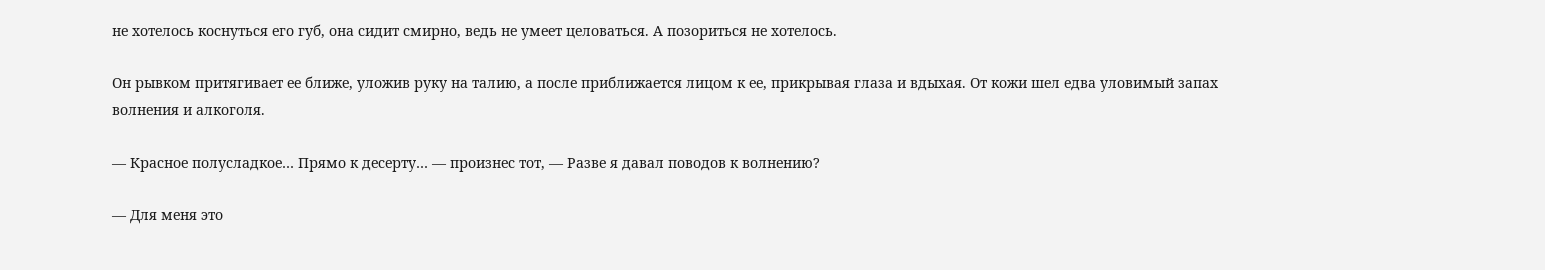не хотелось коснуться его губ, она сидит смирно, ведь не умеет целоваться. А позориться не хотелось.

Он рывком притягивает ее ближе, уложив руку на талию, а после приближается лицом к ее, прикрывая глаза и вдыхая. От кожи шел едва уловимый запах волнения и алкоголя.

— Красное полусладкое… Прямо к десерту… — произнес тот, — Разве я давал поводов к волнению?

— Для меня это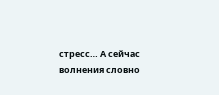стресс… А сейчас волнения словно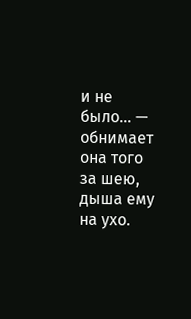и не было… — обнимает она того за шею, дыша ему на ухо.